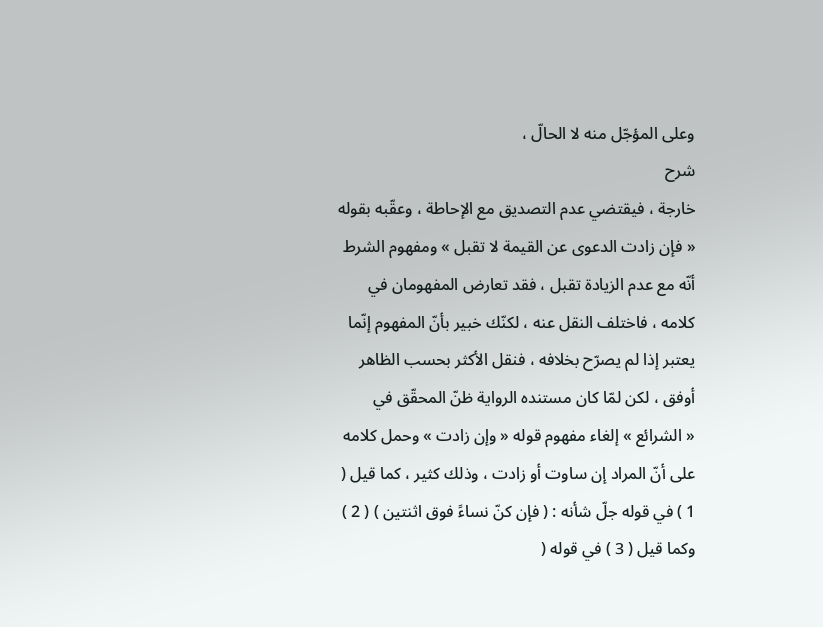وعلى المؤجّل منه لا الحالّ ،
شرح
خارجة ، فيقتضي عدم التصديق مع الإحاطة ، وعقّبه بقوله « فإن زادت الدعوى عن القيمة لا تقبل » ومفهوم الشرط أنّه مع عدم الزيادة تقبل ، فقد تعارض المفهومان في كلامه ، فاختلف النقل عنه ، لكنّك خبير بأنّ المفهوم إنّما يعتبر إذا لم يصرّح بخلافه ، فنقل الأكثر بحسب الظاهر أوفق ، لكن لمّا كان مستنده الرواية ظنّ المحقّق في
« الشرائع » إلغاء مفهوم قوله « وإن زادت » وحمل كلامه على أنّ المراد إن ساوت أو زادت ، وذلك كثير ، كما قيل ( 1 ) في قوله جلّ شأنه : ( فإن كنّ نساءً فوق اثنتين ) ( 2 ) وكما قيل ( 3 ) في قوله (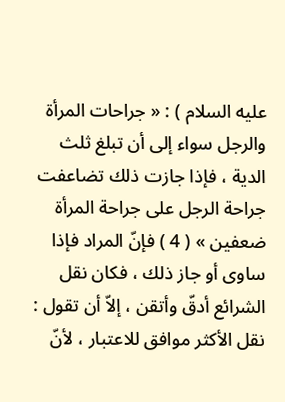عليه السلام ) : « جراحات المرأة والرجل سواء إلى أن تبلغ ثلث الدية ، فإذا جازت ذلك تضاعفت جراحة الرجل على جراحة المرأة ضعفين » ( 4 ) فإنّ المراد فإذا ساوى أو جاز ذلك ، فكان نقل الشرائع أدقّ وأتقن ، إلاّ أن تقول : نقل الأكثر موافق للاعتبار ، لأنّ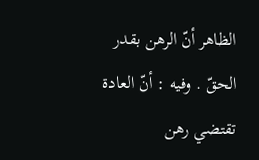الظاهر أنّ الرهن بقدر الحقّ . وفيه : أنّ العادة تقتضي رهن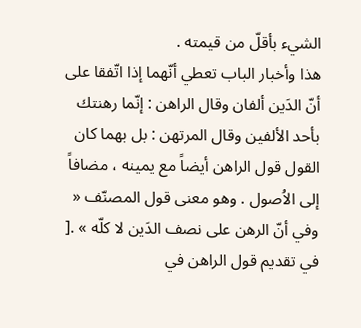الشيء بأقلّ من قيمته .
هذا وأخبار الباب تعطي أنّهما إذا اتّفقا على أنّ الدَين ألفان وقال الراهن : إنّما رهنتك بأحد الألفين وقال المرتهن : بل بهما كان القول قول الراهن أيضاً مع يمينه ، مضافاً إلى الاُصول . وهو معنى قول المصنّف « وفي أنّ الرهن على نصف الدَين لا كلّه » .[ في تقديم قول الراهن في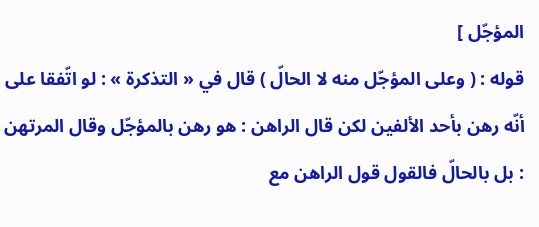المؤجّل ]
قوله : ( وعلى المؤجّل منه لا الحالّ ) قال في « التذكرة » : لو اتّفقا على أنّه رهن بأحد الألفين لكن قال الراهن : هو رهن بالمؤجّل وقال المرتهن : بل بالحالّ فالقول قول الراهن مع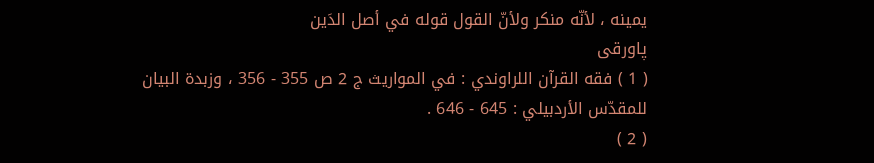يمينه ، لأنّه منكر ولأنّ القول قوله في أصل الدَين
پاورقی
( 1 ) فقه القرآن اللراوندي : في المواريث ج 2 ص 355 - 356 ، وزبدة البيان للمقدّس الأردبيلي : 645 - 646 .
( 2 )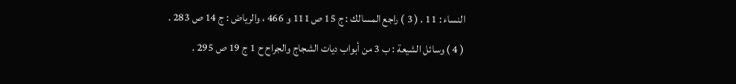النساء : 11 . ( 3 ) راجع المسالك : ج 15 ص 111 و 466 ، والرياض : ج 14 ص 283 .
( 4 ) وسائل الشيعة : ب 3 من أبواب ديات الشجاج والجراح ح 1 ج 19 ص 295 .